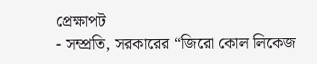প্রেক্ষাপট
- সম্প্রতি, সরকারের “জিরো কোল লিকেজ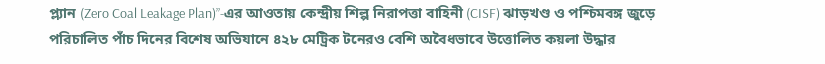প্ল্যান (Zero Coal Leakage Plan)”-এর আওতায় কেন্দ্রীয় শিল্প নিরাপত্তা বাহিনী (CISF) ঝাড়খণ্ড ও পশ্চিমবঙ্গ জুড়ে পরিচালিত পাঁচ দিনের বিশেষ অভিযানে ৪২৮ মেট্রিক টনেরও বেশি অবৈধভাবে উত্তোলিত কয়লা উদ্ধার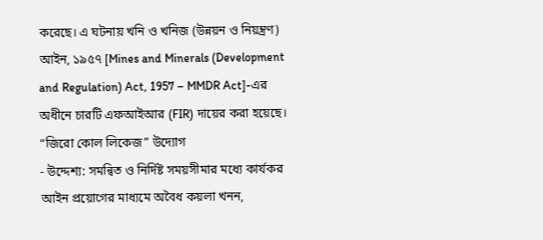করেছে। এ ঘটনায় খনি ও খনিজ (উন্নয়ন ও নিয়ন্ত্রণ) আইন, ১৯৫৭ [Mines and Minerals (Development and Regulation) Act, 1957 – MMDR Act]-এর অধীনে চারটি এফআইআর (FIR) দায়ের করা হয়েছে।
“জিরো কোল লিকেজ” উদ্যোগ
- উদ্দেশ্য: সমন্বিত ও নির্দিষ্ট সময়সীমার মধ্যে কার্যকর আইন প্রয়োগের মাধ্যমে অবৈধ কয়লা খনন,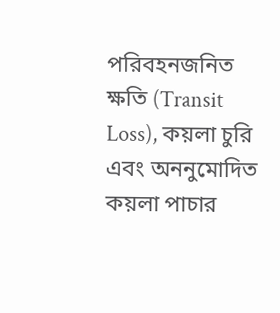পরিবহনজনিত ক্ষতি (Transit Loss), কয়লা চুরি এবং অননুমোদিত কয়লা পাচার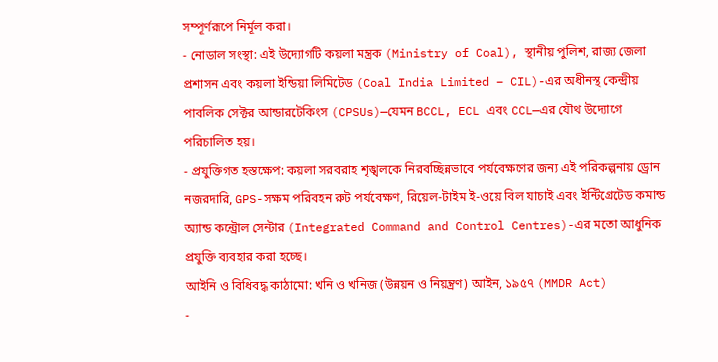সম্পূর্ণরূপে নির্মূল করা।
- নোডাল সংস্থা: এই উদ্যোগটি কয়লা মন্ত্রক (Ministry of Coal), স্থানীয় পুলিশ, রাজ্য জেলা প্রশাসন এবং কয়লা ইন্ডিয়া লিমিটেড (Coal India Limited – CIL)-এর অধীনস্থ কেন্দ্রীয় পাবলিক সেক্টর আন্ডারটেকিংস (CPSUs)—যেমন BCCL, ECL এবং CCL—এর যৌথ উদ্যোগে পরিচালিত হয়।
- প্রযুক্তিগত হস্তক্ষেপ: কয়লা সরবরাহ শৃঙ্খলকে নিরবচ্ছিন্নভাবে পর্যবেক্ষণের জন্য এই পরিকল্পনায় ড্রোন নজরদারি, GPS-সক্ষম পরিবহন রুট পর্যবেক্ষণ, রিয়েল-টাইম ই-ওয়ে বিল যাচাই এবং ইন্টিগ্রেটেড কমান্ড অ্যান্ড কন্ট্রোল সেন্টার (Integrated Command and Control Centres)-এর মতো আধুনিক প্রযুক্তি ব্যবহার করা হচ্ছে।
আইনি ও বিধিবদ্ধ কাঠামো: খনি ও খনিজ (উন্নয়ন ও নিয়ন্ত্রণ) আইন, ১৯৫৭ (MMDR Act)
-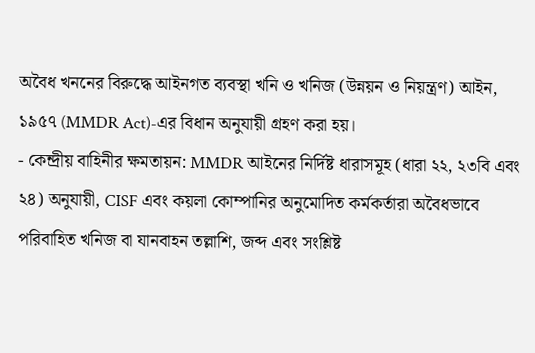অবৈধ খননের বিরুদ্ধে আইনগত ব্যবস্থা খনি ও খনিজ (উন্নয়ন ও নিয়ন্ত্রণ) আইন, ১৯৫৭ (MMDR Act)-এর বিধান অনুযায়ী গ্রহণ করা হয়।
- কেন্দ্রীয় বাহিনীর ক্ষমতায়ন: MMDR আইনের নির্দিষ্ট ধারাসমূহ (ধারা ২২, ২৩বি এবং ২৪) অনুযায়ী, CISF এবং কয়লা কোম্পানির অনুমোদিত কর্মকর্তারা অবৈধভাবে পরিবাহিত খনিজ বা যানবাহন তল্লাশি, জব্দ এবং সংশ্লিষ্ট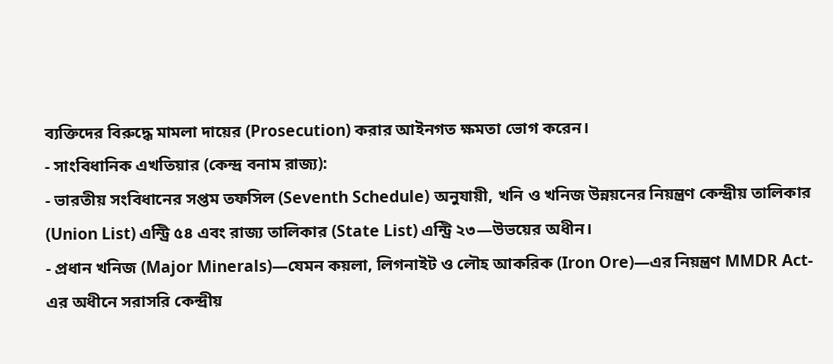ব্যক্তিদের বিরুদ্ধে মামলা দায়ের (Prosecution) করার আইনগত ক্ষমতা ভোগ করেন।
- সাংবিধানিক এখতিয়ার (কেন্দ্র বনাম রাজ্য):
- ভারতীয় সংবিধানের সপ্তম তফসিল (Seventh Schedule) অনুযায়ী, খনি ও খনিজ উন্নয়নের নিয়ন্ত্রণ কেন্দ্রীয় তালিকার (Union List) এন্ট্রি ৫৪ এবং রাজ্য তালিকার (State List) এন্ট্রি ২৩—উভয়ের অধীন।
- প্রধান খনিজ (Major Minerals)—যেমন কয়লা, লিগনাইট ও লৌহ আকরিক (Iron Ore)—এর নিয়ন্ত্রণ MMDR Act-এর অধীনে সরাসরি কেন্দ্রীয়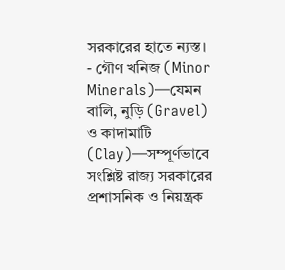সরকারের হাতে ন্যস্ত।
- গৌণ খনিজ (Minor Minerals)—যেমন বালি, নুড়ি (Gravel) ও কাদামাটি (Clay)—সম্পূর্ণভাবে সংশ্লিষ্ট রাজ্য সরকারের প্রশাসনিক ও নিয়ন্ত্রক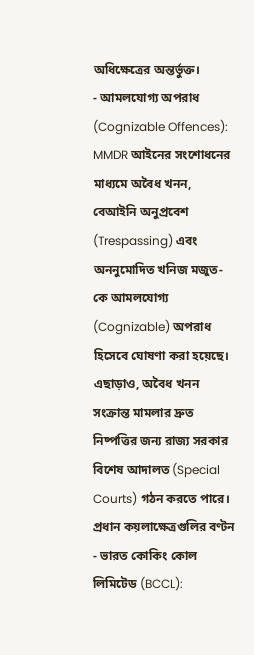অধিক্ষেত্রের অন্তর্ভুক্ত।
- আমলযোগ্য অপরাধ (Cognizable Offences): MMDR আইনের সংশোধনের মাধ্যমে অবৈধ খনন, বেআইনি অনুপ্রবেশ (Trespassing) এবং অননুমোদিত খনিজ মজুত-কে আমলযোগ্য (Cognizable) অপরাধ হিসেবে ঘোষণা করা হয়েছে। এছাড়াও, অবৈধ খনন সংক্রান্ত মামলার দ্রুত নিষ্পত্তির জন্য রাজ্য সরকার বিশেষ আদালত (Special Courts) গঠন করতে পারে।
প্রধান কয়লাক্ষেত্রগুলির বণ্টন
- ভারত কোকিং কোল লিমিটেড (BCCL):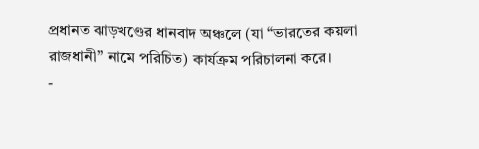প্রধানত ঝাড়খণ্ডের ধানবাদ অঞ্চলে (যা “ভারতের কয়লা রাজধানী” নামে পরিচিত) কার্যক্রম পরিচালনা করে।
-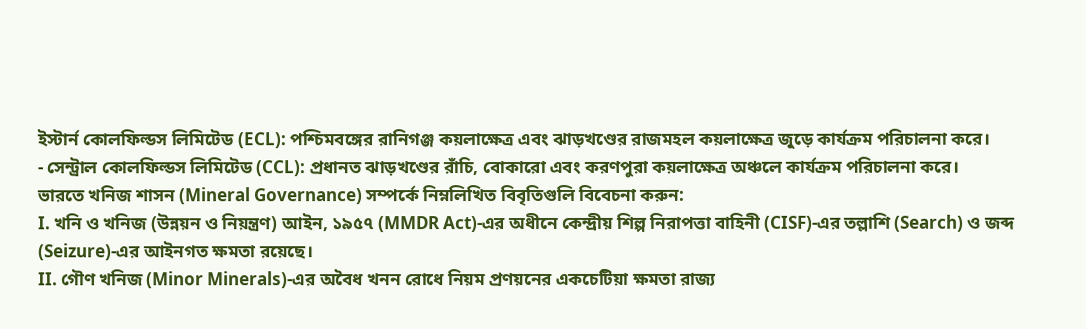ইস্টার্ন কোলফিল্ডস লিমিটেড (ECL): পশ্চিমবঙ্গের রানিগঞ্জ কয়লাক্ষেত্র এবং ঝাড়খণ্ডের রাজমহল কয়লাক্ষেত্র জুড়ে কার্যক্রম পরিচালনা করে।
- সেন্ট্রাল কোলফিল্ডস লিমিটেড (CCL): প্রধানত ঝাড়খণ্ডের রাঁচি, বোকারো এবং করণপুরা কয়লাক্ষেত্র অঞ্চলে কার্যক্রম পরিচালনা করে।
ভারতে খনিজ শাসন (Mineral Governance) সম্পর্কে নিম্নলিখিত বিবৃতিগুলি বিবেচনা করুন:
I. খনি ও খনিজ (উন্নয়ন ও নিয়ন্ত্রণ) আইন, ১৯৫৭ (MMDR Act)-এর অধীনে কেন্দ্রীয় শিল্প নিরাপত্তা বাহিনী (CISF)-এর তল্লাশি (Search) ও জব্দ (Seizure)-এর আইনগত ক্ষমতা রয়েছে।
II. গৌণ খনিজ (Minor Minerals)-এর অবৈধ খনন রোধে নিয়ম প্রণয়নের একচেটিয়া ক্ষমতা রাজ্য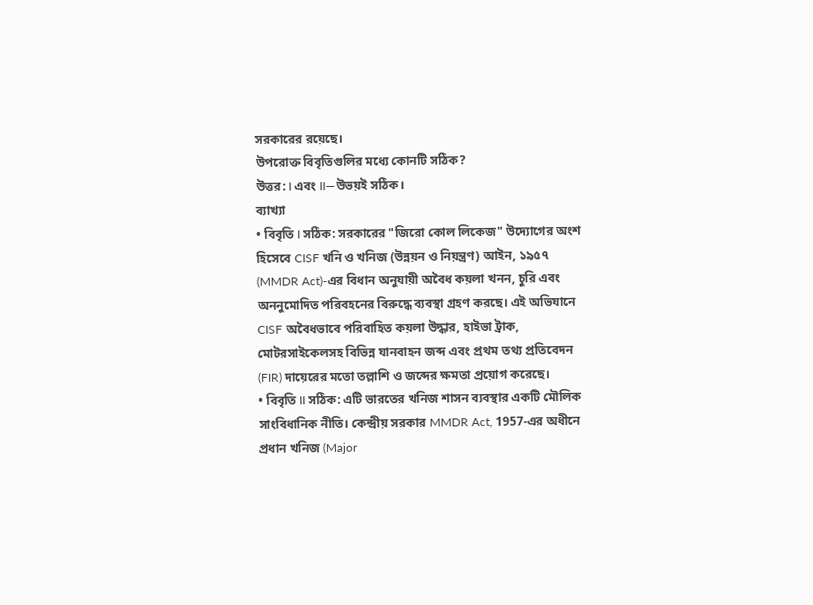সরকারের রয়েছে।
উপরোক্ত বিবৃতিগুলির মধ্যে কোনটি সঠিক?
উত্তর: I এবং II—উভয়ই সঠিক।
ব্যাখ্যা
• বিবৃতি I সঠিক: সরকারের "জিরো কোল লিকেজ" উদ্যোগের অংশ হিসেবে CISF খনি ও খনিজ (উন্নয়ন ও নিয়ন্ত্রণ) আইন, ১৯৫৭ (MMDR Act)-এর বিধান অনুযায়ী অবৈধ কয়লা খনন, চুরি এবং অননুমোদিত পরিবহনের বিরুদ্ধে ব্যবস্থা গ্রহণ করছে। এই অভিযানে CISF অবৈধভাবে পরিবাহিত কয়লা উদ্ধার, হাইভা ট্রাক, মোটরসাইকেলসহ বিভিন্ন যানবাহন জব্দ এবং প্রথম তথ্য প্রতিবেদন (FIR) দায়েরের মতো তল্লাশি ও জব্দের ক্ষমতা প্রয়োগ করেছে।
• বিবৃতি II সঠিক: এটি ভারতের খনিজ শাসন ব্যবস্থার একটি মৌলিক সাংবিধানিক নীতি। কেন্দ্রীয় সরকার MMDR Act, 1957-এর অধীনে প্রধান খনিজ (Major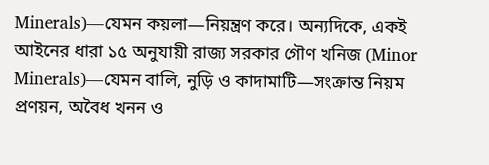Minerals)—যেমন কয়লা—নিয়ন্ত্রণ করে। অন্যদিকে, একই আইনের ধারা ১৫ অনুযায়ী রাজ্য সরকার গৌণ খনিজ (Minor Minerals)—যেমন বালি, নুড়ি ও কাদামাটি—সংক্রান্ত নিয়ম প্রণয়ন, অবৈধ খনন ও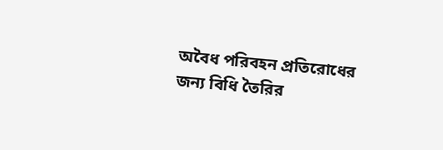অবৈধ পরিবহন প্রতিরোধের জন্য বিধি তৈরির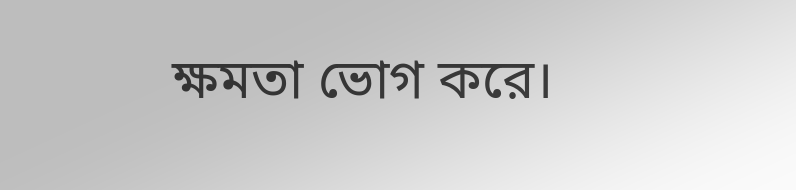ক্ষমতা ভোগ করে।